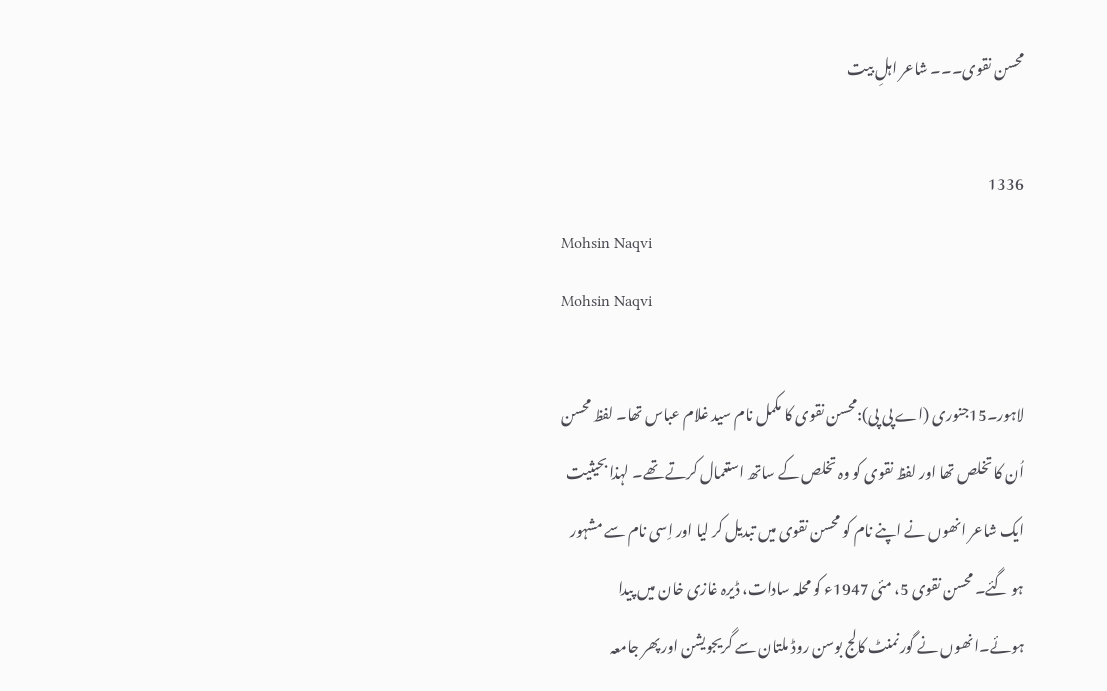محسن نقوی۔۔۔ شاعر اہلِ بیت

1336
Mohsin Naqvi
Mohsin Naqvi

لاہور۔15جنوری (اے پی پی):محسن نقوی کا مکمل نام سید غلام عباس تھا۔ لفظ محسن اُن کا تخلص تھا اور لفظ نقوی کو وہ تخلص کے ساتھ استعمال کرتے تھے۔ لہذا بحیثیت ایک شاعر انھوں نے اپنے نام کو محسن نقوی میں تبدیل کر لیا اور اِسی نام سے مشہور ہو گئے۔ محسن نقوی 5، مئی 1947ء کو محلہ سادات، ڈیرہ غازی خان میں پیدا ہوئے۔انھوں نے گورنمنٹ کالج بوسن روڈ ملتان سے گریجویشن اور پھر جامعہ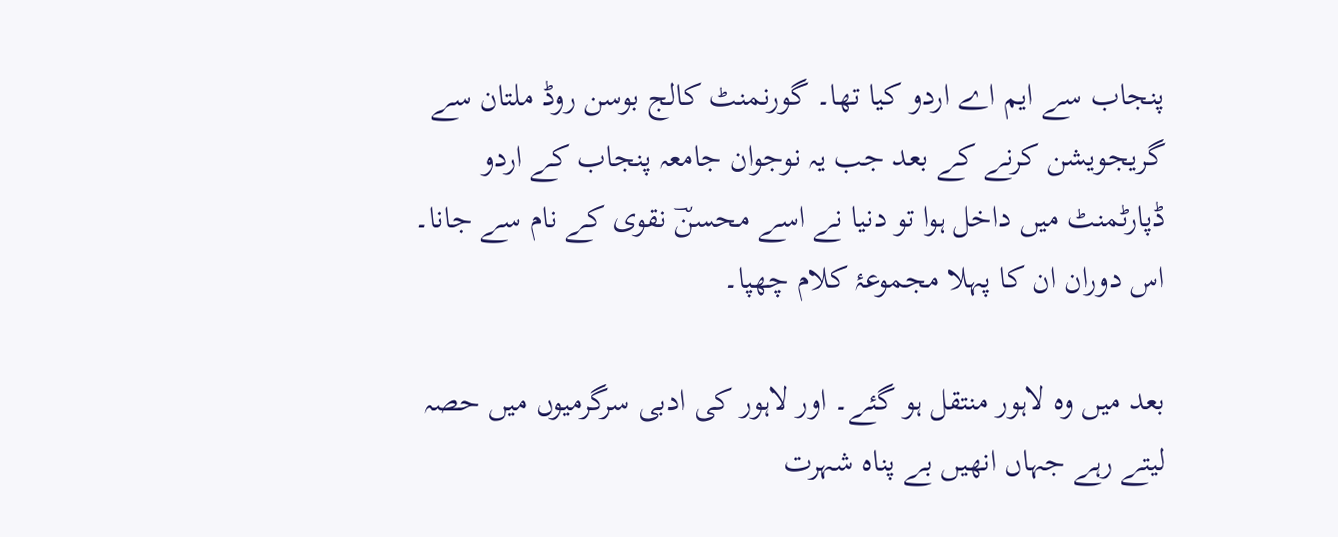پنجاب سے ایم اے اردو کیا تھا۔ گورنمنٹ کالج بوسن روڈ ملتان سے گریجویشن کرنے کے بعد جب یہ نوجوان جامعہ پنجاب کے اردو ڈپارٹمنٹ میں داخل ہوا تو دنیا نے اسے محسنؔ نقوی کے نام سے جانا۔ اس دوران ان کا پہلا مجموعۂ کلام چھپا۔

بعد میں وہ لاہور منتقل ہو گئے۔ اور لاہور کی ادبی سرگرمیوں میں حصہ لیتے رہے جہاں انھیں بے پناہ شہرت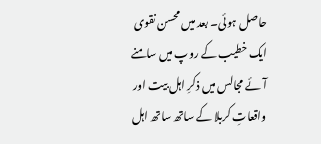حاصل ہوئی۔ بعد میں محسن نقوی ایک خطیب کے روپ میں سامنے آئے مجالس میں ذکرِ اہل بیت اور واقعاتِ کربلا کے ساتھ ساتھ اہل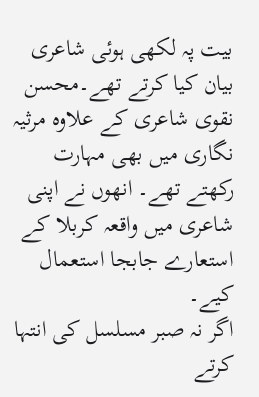بیت پہ لکھی ہوئی شاعری بیان کیا کرتے تھے۔محسن نقوی شاعری کے علاوہ مرثیہ نگاری میں بھی مہارت رکھتے تھے۔ انھوں نے اپنی شاعری میں واقعہ کربلا کے استعارے جابجا استعمال کیے۔
اگر نہ صبر مسلسل کی انتہا کرتے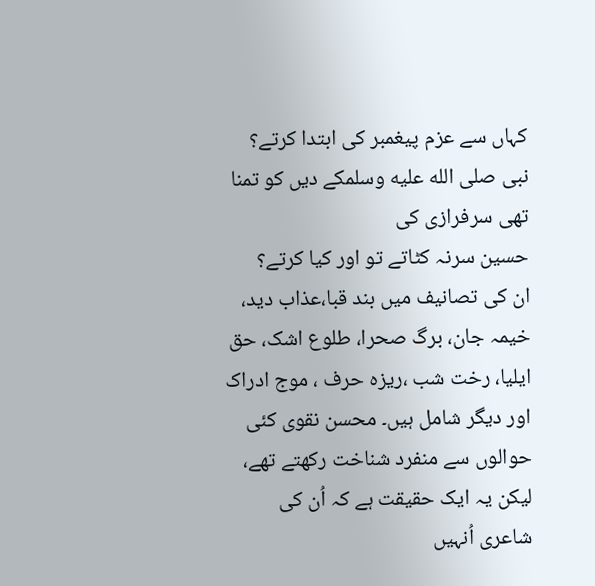کہاں سے عزم پیغمبر کی ابتدا کرتے؟
نبی صلى الله عليه وسلمکے دیں کو تمنا تھی سرفرازی کی
حسین سرنہ کٹاتے تو اور کیا کرتے؟
ان کی تصانیف میں بند قبا،عذاب دید، خیمہ جان، برگ صحرا، طلوع اشک، حق ایلیا، رخت شب ،ریزہ حرف ، موج ادراک اور دیگر شامل ہیں۔ محسن نقوی کئی حوالوں سے منفرد شناخت رکھتے تھے، لیکن یہ ایک حقیقت ہے کہ اُن کی شاعری اُنہیں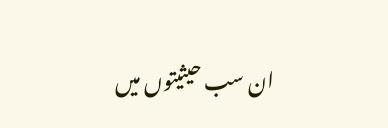ان سب حیثیتوں میں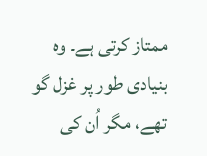ممتاز کرتی ہے۔ وہ بنیادی طور پر غزل گو تھے، مگر اُن کی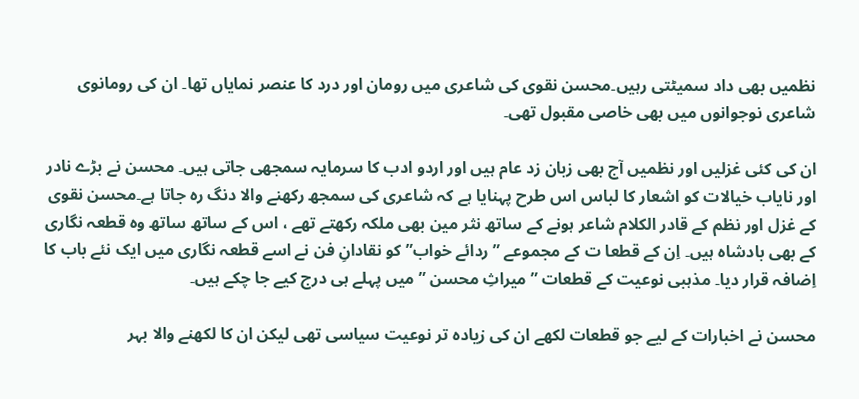نظمیں بھی داد سمیٹتی رہیں۔محسن نقوی کی شاعری میں رومان اور درد کا عنصر نمایاں تھا۔ ان کی رومانوی شاعری نوجوانوں میں بھی خاصی مقبول تھی۔

ان کی کئی غزلیں اور نظمیں آج بھی زبان زد عام ہیں اور اردو ادب کا سرمایہ سمجھی جاتی ہیں۔ محسن نے بڑے نادر اور نایاب خیالات کو اشعار کا لباس اس طرح پہنایا ہے کہ شاعری کی سمجھ رکھنے والا دنگ رہ جاتا ہے۔محسن نقوی کے غزل اور نظم کے قادر الکلام شاعر ہونے کے ساتھ نثر مین بھی ملکہ رکھتے تھے ، اس کے ساتھ ساتھ وہ قطعہ نگاری کے بھی بادشاہ ہیں۔ اِن کے قطعا ت کے مجموعے ” ردائے خواب” کو نقادانِ فن نے اسے قطعہ نگاری میں ایک نئے باب کا اِضافہ قرار دیا۔ مذہبی نوعیت کے قطعات ” میراثِ محسن ” میں پہلے ہی درج کیے جا چکے ہیں۔

محسن نے اخبارات کے لیے جو قطعات لکھے ان کی زیادہ تر نوعیت سیاسی تھی لیکن ان کا لکھنے والا بہر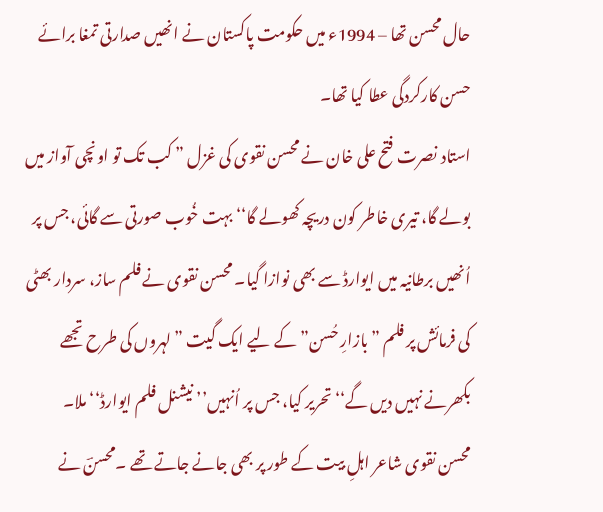حال محسن تھا – 1994ء میں حکومت پاکستان نے انھیں صدارتی تمغا برائے حسن کارکردگی عطا کیا تھا۔
استاد نصرت فتح علی خان نے محسن نقوی کی غزل ” کب تک تو اونچی آواز میں بولے گا، تیری خاطر کون دریچہ کھولے گا‘‘ بہت خُوب صورتی سے گائی، جس پر اُنھیں برطانیہ میں ایوارڈ سے بھی نوازا گیا۔ محسن نقوی نے فلم ساز، سردار بھٹی کی فرمائش پر فلم ” بازارِ حُسن” کے لیے ایک گیت ” لہروں کی طرح تجھے بکھرنے نہیں دیں گے‘‘ تحریر کیا، جس پر اُنہیں’’ نیشنل فلم ایوارڈ‘‘ ملا۔
محسن نقوی شاعر اہلِ بیت کے طور پر بھی جانے جاتے تھے ۔محسنؔ نے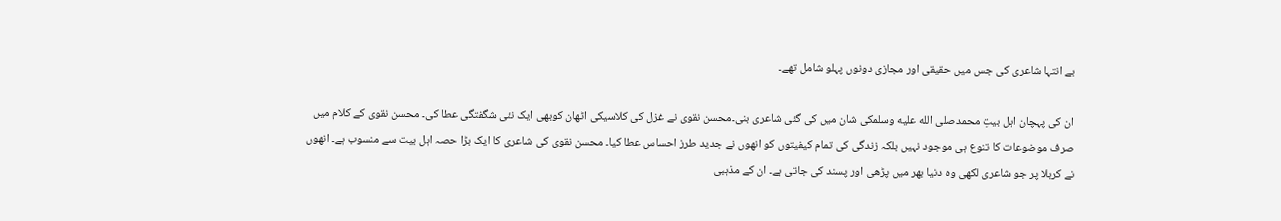بے انتہا شاعری کی جس میں حقیقی اور مجازی دونوں پہلو شامل تھے۔

ان کی پہچان اہل بیتِ محمدصلى الله عليه وسلمکی شان میں کی گئی شاعری بنی۔محسن نقوی نے غزل کی کلاسیکی اٹھان کوبھی ایک نئی شگفتگی عطا کی۔ محسن نقوی کے کلام میں صرف موضوعات کا تنوع ہی موجود نہیں بلکہ زندگی کی تمام کیفیتوں کو انھوں نے جدید طرز احساس عطا کیا۔ محسن نقوی کی شاعری کا ایک بڑا حصہ اہل بیت سے منسوب ہے۔ انھوں نے کربلا پر جو شاعری لکھی وہ دنیا بھر میں پڑھی اور پسند کی جاتی ہے۔ ان کے مذہبی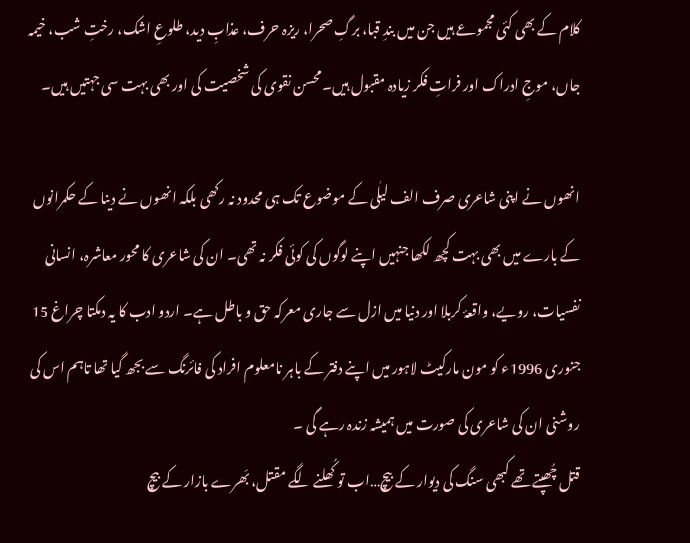کلام کے بھی کئی مجموعے ہیں جن میں بندِ قبا، برگِ صحرا، ریزہ حرف، عذابِ دید، طلوعِ اشک، رختِ شب، خیمہ جاں، موجِ ادراک اور فراتِ فکر زیادہ مقبول ہیں۔محسن نقوی کی شخصیت کی اور بھی بہت سی جہتیں ہیں۔

انھوں نے اپنی شاعری صرف الف لیلٰی کے موضوع تک ہی محدود نہ رکھی بلکہ انھوں نے دینا کے حکمرانوں کے بارے میں بھی بہت کچھ لکھا جنہیں اپنے لوگوں کی کوئی فکر نہ تھی۔ ان کی شاعری کا محور معاشرہ، انسانی نفسیات، رویے، واقعۂ کربلا اور دنیا میں ازل سے جاری معرکہ حق و باطل ہے۔ اردو ادب کا یہ دمکتا چراغ 15 جنوری 1996ء کو مون مارکیٹ لاہور میں اپنے دفتر کے باہر نامعلوم افراد کی فائرنگ سے بجھ گیا تھا تاہم اس کی روشنی ان کی شاعری کی صورت میں ہمیشہ زندہ رہے گی ۔
قتل چُھپتے تھے کبھی سنگ کی دیوار کے بیچ…اب تو کُھلنے لگے مقتل، بَھرے بازار کے بیچ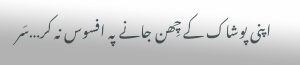اپنی پوشاک کے چِھن جانے پہ افسوس نہ کر…سَر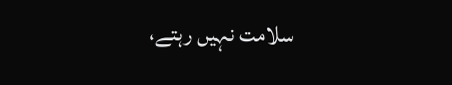سلامت نہیں رہتے،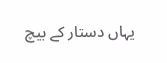یہاں دستار کے بیچ